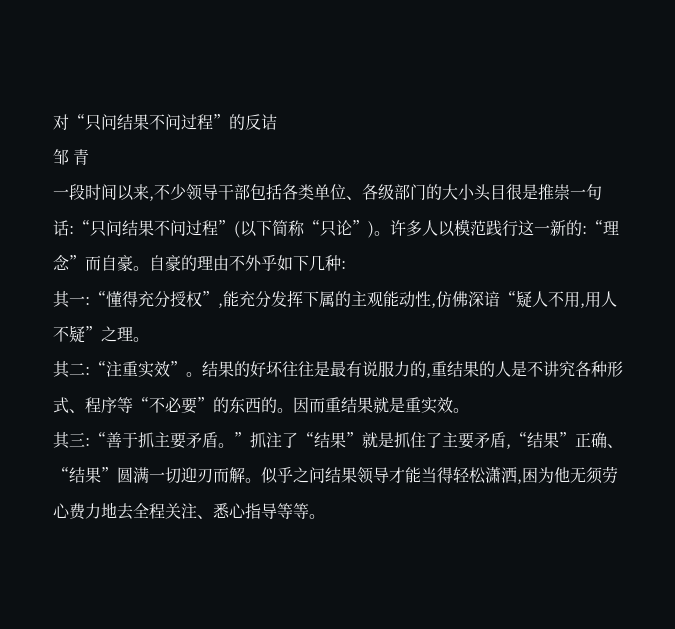对“只问结果不问过程”的反诘
邹 青
一段时间以来,不少领导干部包括各类单位、各级部门的大小头目很是推崇一句话:“只问结果不问过程”(以下简称“只论”)。许多人以模范践行这一新的:“理念”而自豪。自豪的理由不外乎如下几种:
其一:“懂得充分授权”,能充分发挥下属的主观能动性,仿佛深谙“疑人不用,用人不疑”之理。
其二:“注重实效”。结果的好坏往往是最有说服力的,重结果的人是不讲究各种形式、程序等“不必要”的东西的。因而重结果就是重实效。
其三:“善于抓主要矛盾。”抓注了“结果”就是抓住了主要矛盾,“结果”正确、“结果”圆满一切迎刃而解。似乎之问结果领导才能当得轻松潇洒,困为他无须劳心费力地去全程关注、悉心指导等等。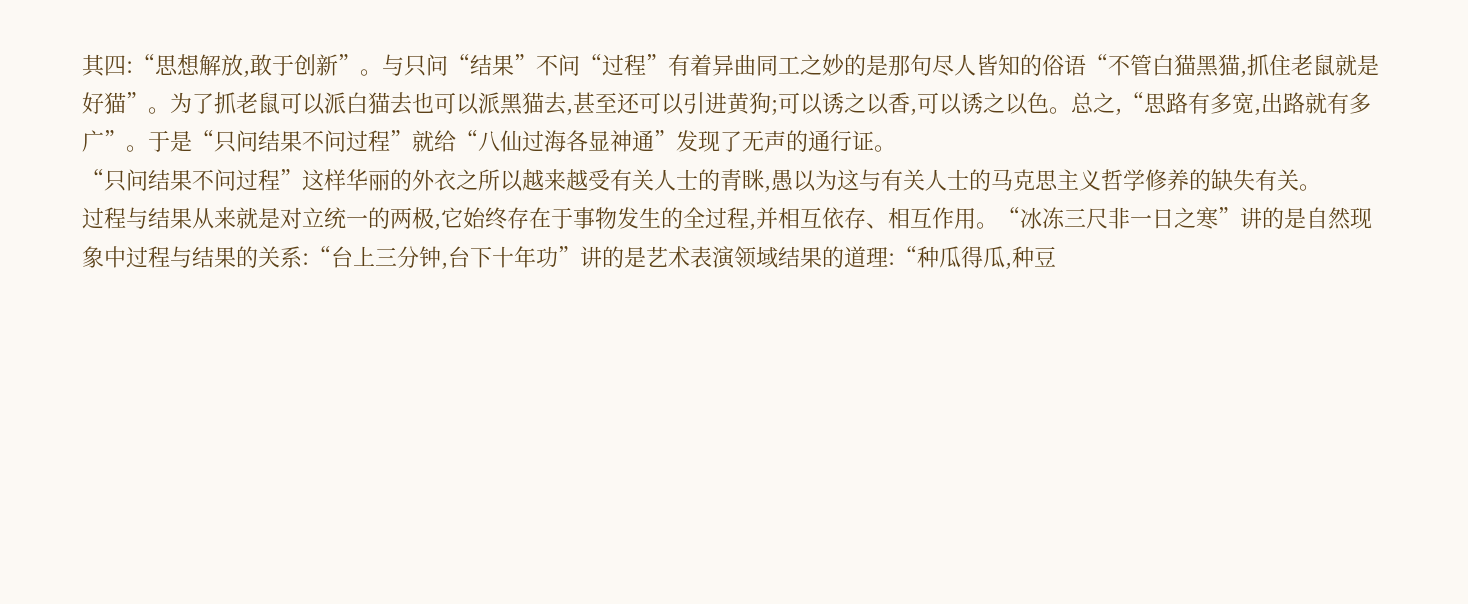其四:“思想解放,敢于创新”。与只问“结果”不问“过程”有着异曲同工之妙的是那句尽人皆知的俗语“不管白猫黑猫,抓住老鼠就是好猫”。为了抓老鼠可以派白猫去也可以派黑猫去,甚至还可以引进黄狗;可以诱之以香,可以诱之以色。总之,“思路有多宽,出路就有多广”。于是“只问结果不问过程”就给“八仙过海各显神通”发现了无声的通行证。
“只问结果不问过程”这样华丽的外衣之所以越来越受有关人士的青眯,愚以为这与有关人士的马克思主义哲学修养的缺失有关。
过程与结果从来就是对立统一的两极,它始终存在于事物发生的全过程,并相互依存、相互作用。“冰冻三尺非一日之寒”讲的是自然现象中过程与结果的关系:“台上三分钟,台下十年功”讲的是艺术表演领域结果的道理:“种瓜得瓜,种豆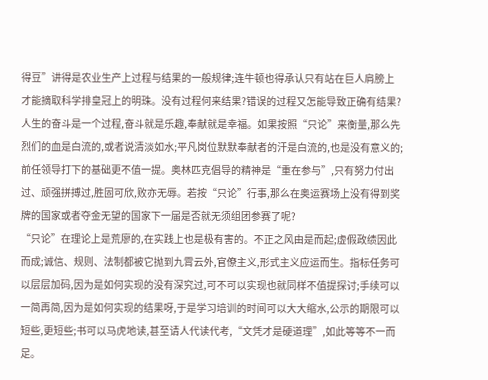得豆”讲得是农业生产上过程与结果的一般规律;连牛顿也得承认只有站在巨人肩膀上才能摘取科学排皇冠上的明珠。没有过程何来结果?错误的过程又怎能导致正确有结果?
人生的奋斗是一个过程,奋斗就是乐趣,奉献就是幸福。如果按照“只论”来衡量,那么先烈们的血是白流的,或者说清淡如水;平凡岗位默默奉献者的汗是白流的,也是没有意义的;前任领导打下的基础更不值一提。奥林匹克倡导的精神是“重在参与”,只有努力付出过、顽强拼搏过,胜固可欣,败亦无辱。若按“只论”行事,那么在奥运赛场上没有得到奖牌的国家或者夺金无望的国家下一届是否就无须组团参赛了呢?
“只论”在理论上是荒廖的,在实践上也是极有害的。不正之风由是而起;虚假政绩因此而成;诚信、规则、法制都被它抛到九霄云外,官僚主义,形式主义应运而生。指标任务可以层层加码,因为是如何实现的没有深究过,可不可以实现也就同样不值提探讨;手续可以一简再简,因为是如何实现的结果呀,于是学习培训的时间可以大大缩水,公示的期限可以短些,更短些;书可以马虎地读,甚至请人代读代考,“文凭才是硬道理”,如此等等不一而足。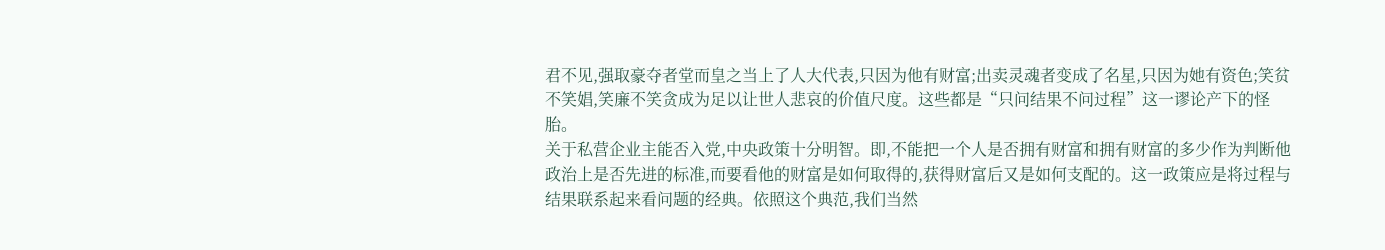君不见,强取豪夺者堂而皇之当上了人大代表,只因为他有财富;出卖灵魂者变成了名星,只因为她有资色;笑贫不笑娼,笑廉不笑贪成为足以让世人悲哀的价值尺度。这些都是“只问结果不问过程”这一谬论产下的怪胎。
关于私营企业主能否入党,中央政策十分明智。即,不能把一个人是否拥有财富和拥有财富的多少作为判断他政治上是否先进的标准,而要看他的财富是如何取得的,获得财富后又是如何支配的。这一政策应是将过程与结果联系起来看问题的经典。依照这个典范,我们当然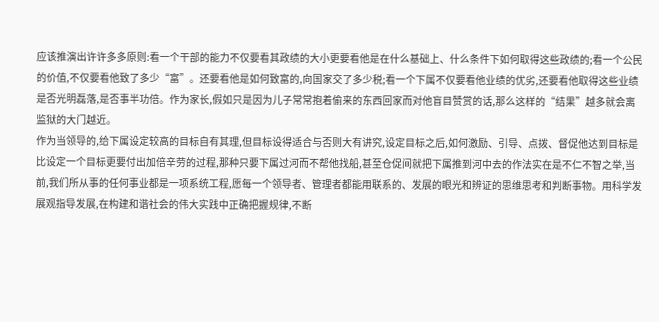应该推演出许许多多原则:看一个干部的能力不仅要看其政绩的大小更要看他是在什么基础上、什么条件下如何取得这些政绩的;看一个公民的价值,不仅要看他致了多少“富”。还要看他是如何致富的,向国家交了多少税;看一个下属不仅要看他业绩的优劣,还要看他取得这些业绩是否光明磊落,是否事半功倍。作为家长,假如只是因为儿子常常抱着偷来的东西回家而对他盲目赞赏的话,那么这样的“结果”越多就会离监狱的大门越近。
作为当领导的,给下属设定较高的目标自有其理,但目标设得适合与否则大有讲究,设定目标之后,如何激励、引导、点拨、督促他达到目标是比设定一个目标更要付出加倍辛劳的过程,那种只要下属过河而不帮他找船,甚至仓促间就把下属推到河中去的作法实在是不仁不智之举,当前,我们所从事的任何事业都是一项系统工程,愿每一个领导者、管理者都能用联系的、发展的眼光和辨证的思维思考和判断事物。用科学发展观指导发展,在构建和谐社会的伟大实践中正确把握规律,不断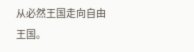从必然王国走向自由王国。